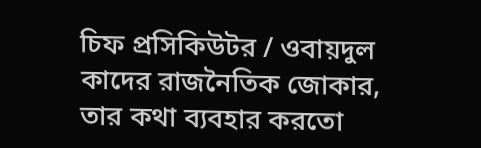চিফ প্রসিকিউটর / ওবায়দুল কাদের রাজনৈতিক জোকার, তার কথা ব্যবহার করতো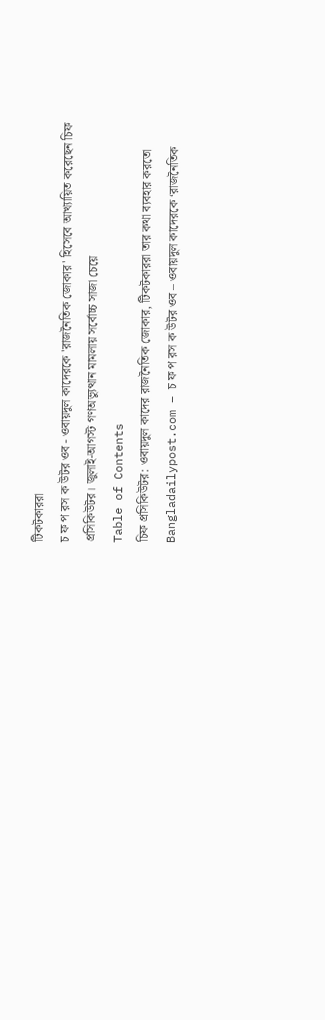টিকটকাররা
চ ফ প রস ক উটর ওব - ওবায়দুল কাদেরকে 'রাজনৈতিক জোকার' হিসেবে আখ্যায়িত করেছেন চিফ প্রসিকিউটর। জুলাই-আগস্ট গণঅভ্যুত্থান মামলায় সর্বোচ্চ সাজা চেয়ে
Table of Contents
চিফ প্রসিকিউটর: ওবায়দুল কাদের রাজনৈতিক জোকার, টিকটকাররা তার কথা ব্যবহার করতো
Bangladailypost.com – চ ফ প রস ক উটর ওব – ওবায়দুল কাদেরকে ‘রাজনৈতিক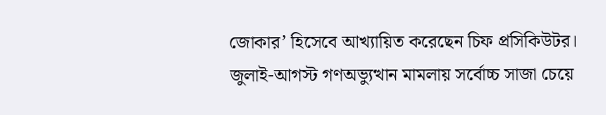জোকার’ হিসেবে আখ্যায়িত করেছেন চিফ প্রসিকিউটর। জুলাই-আগস্ট গণঅভ্যুত্থান মামলায় সর্বোচ্চ সাজা চেয়ে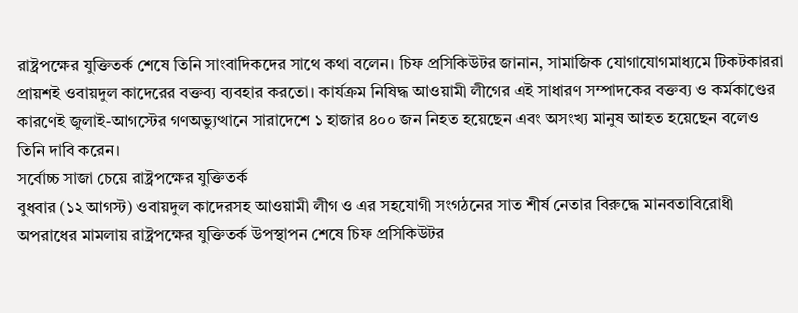রাষ্ট্রপক্ষের যুক্তিতর্ক শেষে তিনি সাংবাদিকদের সাথে কথা বলেন। চিফ প্রসিকিউটর জানান, সামাজিক যোগাযোগমাধ্যমে টিকটকাররা প্রায়শই ওবায়দুল কাদেরের বক্তব্য ব্যবহার করতো। কার্যক্রম নিষিদ্ধ আওয়ামী লীগের এই সাধারণ সম্পাদকের বক্তব্য ও কর্মকাণ্ডের কারণেই জুলাই-আগস্টের গণঅভ্যুত্থানে সারাদেশে ১ হাজার ৪০০ জন নিহত হয়েছেন এবং অসংখ্য মানুষ আহত হয়েছেন বলেও তিনি দাবি করেন।
সর্বোচ্চ সাজা চেয়ে রাষ্ট্রপক্ষের যুক্তিতর্ক
বুধবার (১২ আগস্ট) ওবায়দুল কাদেরসহ আওয়ামী লীগ ও এর সহযোগী সংগঠনের সাত শীর্ষ নেতার বিরুদ্ধে মানবতাবিরোধী অপরাধের মামলায় রাষ্ট্রপক্ষের যুক্তিতর্ক উপস্থাপন শেষে চিফ প্রসিকিউটর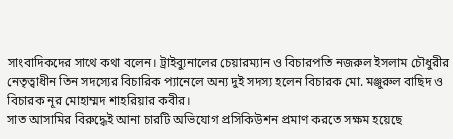সাংবাদিকদের সাথে কথা বলেন। ট্রাইব্যুনালের চেয়ারম্যান ও বিচারপতি নজরুল ইসলাম চৌধুরীর নেতৃত্বাধীন তিন সদস্যের বিচারিক প্যানেলে অন্য দুই সদস্য হলেন বিচারক মো. মঞ্জুরুল বাছিদ ও বিচারক নূর মোহাম্মদ শাহরিয়ার কবীর।
সাত আসামির বিরুদ্ধেই আনা চারটি অভিযোগ প্রসিকিউশন প্রমাণ করতে সক্ষম হয়েছে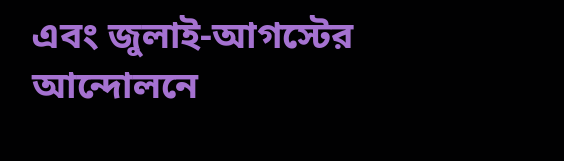এবং জুলাই-আগস্টের আন্দোলনে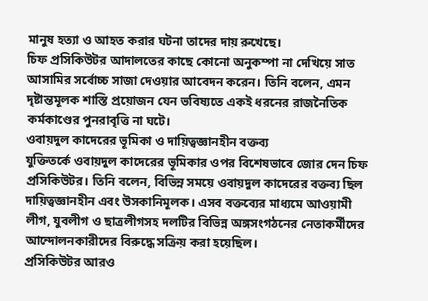মানুষ হত্যা ও আহত করার ঘটনা তাদের দায় রুখেছে।
চিফ প্রসিকিউটর আদালতের কাছে কোনো অনুকম্পা না দেখিয়ে সাত আসামির সর্বোচ্চ সাজা দেওয়ার আবেদন করেন। তিনি বলেন, এমন দৃষ্টান্তমূলক শাস্তি প্রয়োজন যেন ভবিষ্যতে একই ধরনের রাজনৈতিক কর্মকাণ্ডের পুনরাবৃত্তি না ঘটে।
ওবায়দুল কাদেরের ভূমিকা ও দায়িত্বজ্ঞানহীন বক্তব্য
যুক্তিতর্কে ওবায়দুল কাদেরের ভূমিকার ওপর বিশেষভাবে জোর দেন চিফ প্রসিকিউটর। তিনি বলেন, বিভিন্ন সময়ে ওবায়দুল কাদেরের বক্তব্য ছিল দায়িত্বজ্ঞানহীন এবং উসকানিমূলক। এসব বক্তব্যের মাধ্যমে আওয়ামী লীগ, যুবলীগ ও ছাত্রলীগসহ দলটির বিভিন্ন অঙ্গসংগঠনের নেতাকর্মীদের আন্দোলনকারীদের বিরুদ্ধে সক্রিয় করা হয়েছিল।
প্রসিকিউটর আরও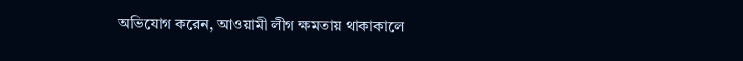অভিযোগ করেন, আওয়ামী লীগ ক্ষমতায় থাকাকালে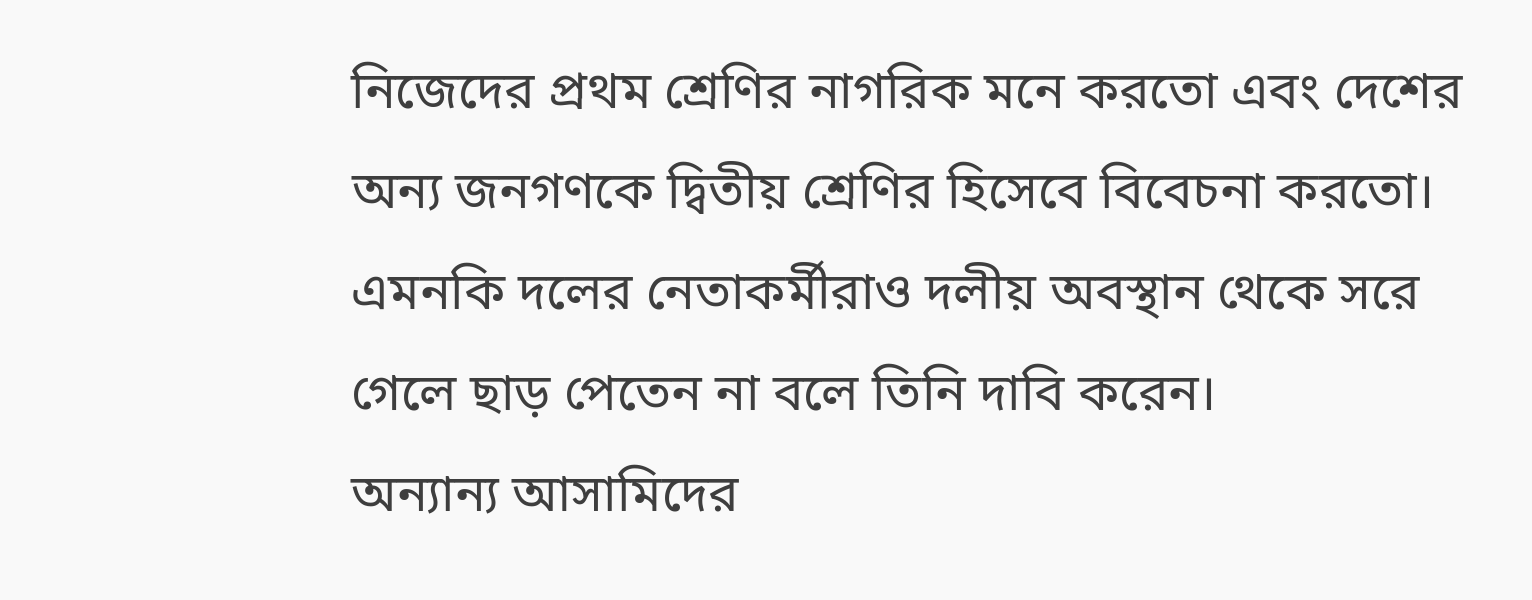নিজেদের প্রথম শ্রেণির নাগরিক মনে করতো এবং দেশের অন্য জনগণকে দ্বিতীয় শ্রেণির হিসেবে বিবেচনা করতো। এমনকি দলের নেতাকর্মীরাও দলীয় অবস্থান থেকে সরে গেলে ছাড় পেতেন না বলে তিনি দাবি করেন।
অন্যান্য আসামিদের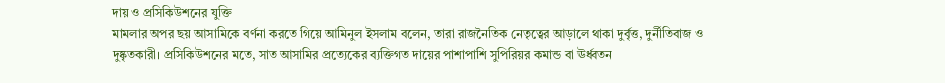দায় ও প্রসিকিউশনের যুক্তি
মামলার অপর ছয় আসামিকে বর্ণনা করতে গিয়ে আমিনুল ইসলাম বলেন, তারা রাজনৈতিক নেতৃত্বের আড়ালে থাকা দুর্বৃত্ত, দুর্নীতিবাজ ও দুষ্কৃতকারী। প্রসিকিউশনের মতে, সাত আসামির প্রত্যেকের ব্যক্তিগত দায়ের পাশাপাশি সুপিরিয়র কমান্ড বা ঊর্ধ্বতন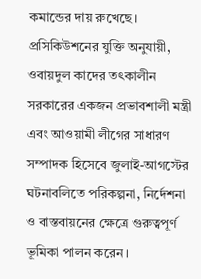কমান্ডের দায় রুখেছে।
প্রসিকিউশনের যুক্তি অনুযায়ী, ওবায়দুল কাদের তৎকালীন সরকারের একজন প্রভাবশালী মন্ত্রী এবং আওয়ামী লীগের সাধারণ সম্পাদক হিসেবে জুলাই-আগস্টের ঘটনাবলিতে পরিকল্পনা, নির্দেশনা ও বাস্তবায়নের ক্ষেত্রে গুরুত্বপূর্ণ ভূমিকা পালন করেন।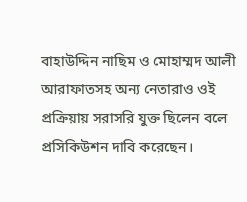বাহাউদ্দিন নাছিম ও মোহাম্মদ আলী আরাফাতসহ অন্য নেতারাও ওই প্রক্রিয়ায় সরাসরি যুক্ত ছিলেন বলে প্রসিকিউশন দাবি করেছেন।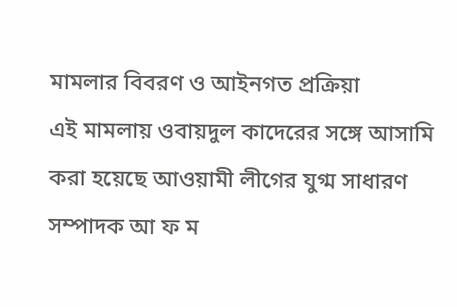মামলার বিবরণ ও আইনগত প্রক্রিয়া
এই মামলায় ওবায়দুল কাদেরের সঙ্গে আসামি করা হয়েছে আওয়ামী লীগের যুগ্ম সাধারণ সম্পাদক আ ফ ম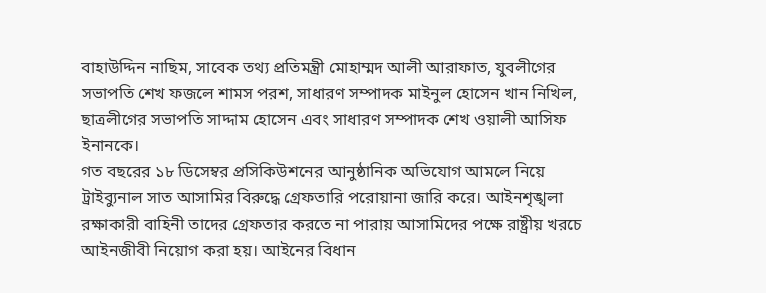বাহাউদ্দিন নাছিম, সাবেক তথ্য প্রতিমন্ত্রী মোহাম্মদ আলী আরাফাত, যুবলীগের সভাপতি শেখ ফজলে শামস পরশ, সাধারণ সম্পাদক মাইনুল হোসেন খান নিখিল, ছাত্রলীগের সভাপতি সাদ্দাম হোসেন এবং সাধারণ সম্পাদক শেখ ওয়ালী আসিফ ইনানকে।
গত বছরের ১৮ ডিসেম্বর প্রসিকিউশনের আনুষ্ঠানিক অভিযোগ আমলে নিয়ে ট্রাইব্যুনাল সাত আসামির বিরুদ্ধে গ্রেফতারি পরোয়ানা জারি করে। আইনশৃঙ্খলা রক্ষাকারী বাহিনী তাদের গ্রেফতার করতে না পারায় আসামিদের পক্ষে রাষ্ট্রীয় খরচে আইনজীবী নিয়োগ করা হয়। আইনের বিধান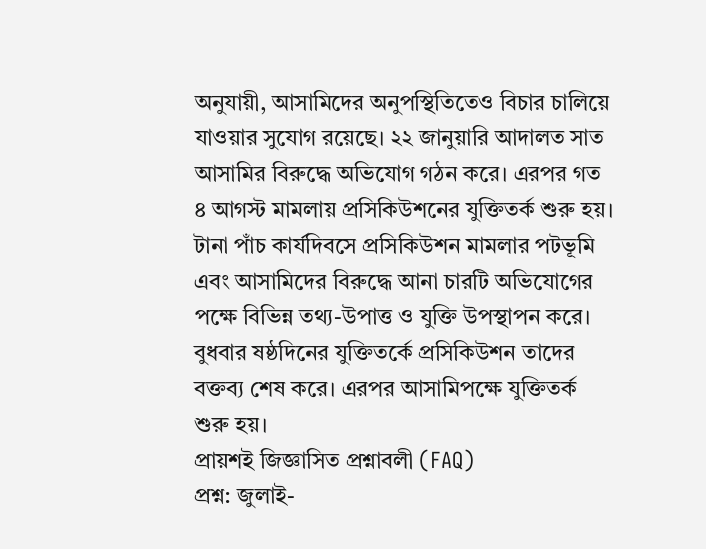অনুযায়ী, আসামিদের অনুপস্থিতিতেও বিচার চালিয়ে যাওয়ার সুযোগ রয়েছে। ২২ জানুয়ারি আদালত সাত আসামির বিরুদ্ধে অভিযোগ গঠন করে। এরপর গত ৪ আগস্ট মামলায় প্রসিকিউশনের যুক্তিতর্ক শুরু হয়। টানা পাঁচ কার্যদিবসে প্রসিকিউশন মামলার পটভূমি এবং আসামিদের বিরুদ্ধে আনা চারটি অভিযোগের পক্ষে বিভিন্ন তথ্য-উপাত্ত ও যুক্তি উপস্থাপন করে। বুধবার ষষ্ঠদিনের যুক্তিতর্কে প্রসিকিউশন তাদের বক্তব্য শেষ করে। এরপর আসামিপক্ষে যুক্তিতর্ক শুরু হয়।
প্রায়শই জিজ্ঞাসিত প্রশ্নাবলী (FAQ)
প্রশ্ন: জুলাই-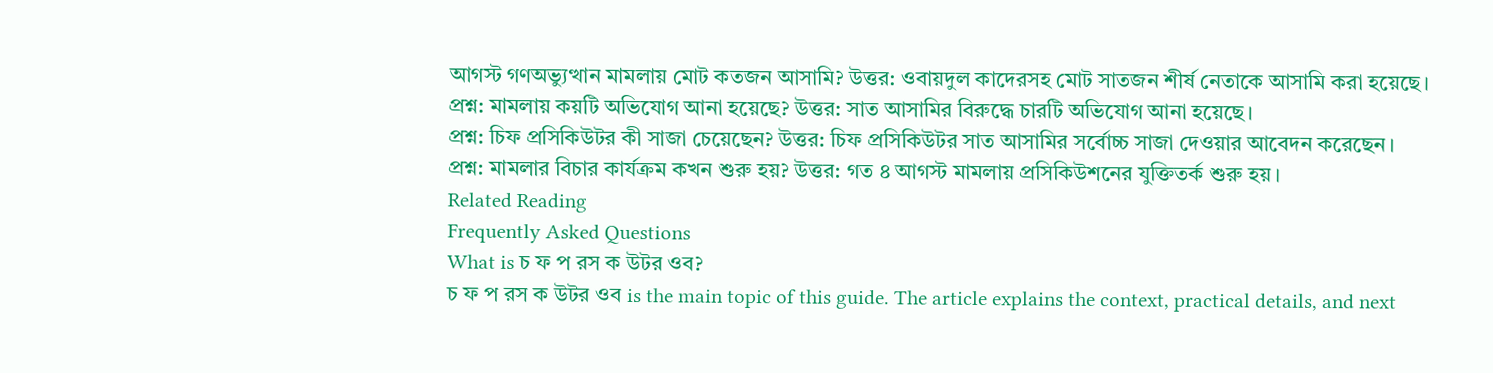আগস্ট গণঅভ্যুত্থান মামলায় মোট কতজন আসামি? উত্তর: ওবায়দুল কাদেরসহ মোট সাতজন শীর্ষ নেতাকে আসামি করা হয়েছে।
প্রশ্ন: মামলায় কয়টি অভিযোগ আনা হয়েছে? উত্তর: সাত আসামির বিরুদ্ধে চারটি অভিযোগ আনা হয়েছে।
প্রশ্ন: চিফ প্রসিকিউটর কী সাজা চেয়েছেন? উত্তর: চিফ প্রসিকিউটর সাত আসামির সর্বোচ্চ সাজা দেওয়ার আবেদন করেছেন।
প্রশ্ন: মামলার বিচার কার্যক্রম কখন শুরু হয়? উত্তর: গত ৪ আগস্ট মামলায় প্রসিকিউশনের যুক্তিতর্ক শুরু হয়।
Related Reading
Frequently Asked Questions
What is চ ফ প রস ক উটর ওব?
চ ফ প রস ক উটর ওব is the main topic of this guide. The article explains the context, practical details, and next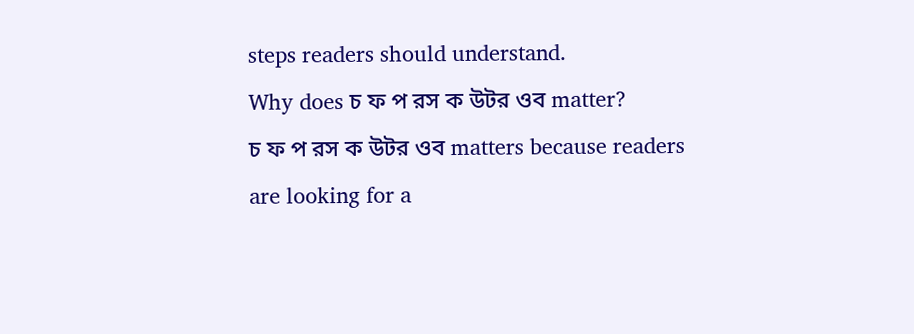steps readers should understand.
Why does চ ফ প রস ক উটর ওব matter?
চ ফ প রস ক উটর ওব matters because readers are looking for a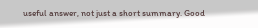useful answer, not just a short summary. Good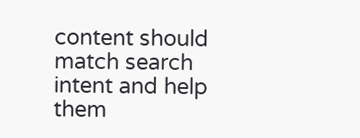content should match search intent and help them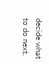decide what to do next.